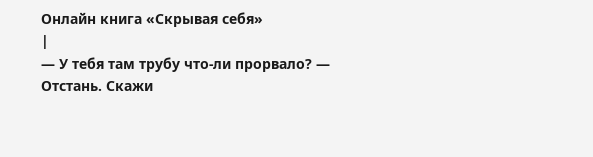Онлайн книга «Скрывая себя»
|
— У тебя там трубу что-ли прорвало? — Отстань. Скажи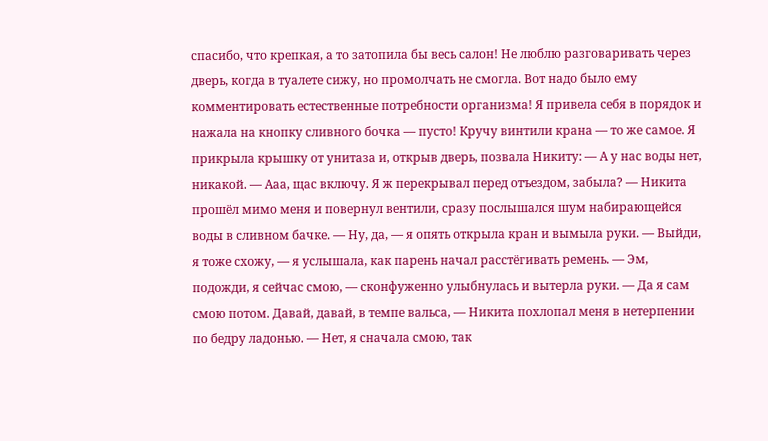спасибо, что крепкая, а то затопила бы весь салон! Не люблю разговаривать через дверь, когда в туалете сижу, но промолчать не смогла. Вот надо было ему комментировать естественные потребности организма! Я привела себя в порядок и нажала на кнопку сливного бочка — пусто! Кручу винтили крана — то же самое. Я прикрыла крышку от унитаза и, открыв дверь, позвала Никиту: — А у нас воды нет, никакой. — Ааа, щас включу. Я ж перекрывал перед отъездом, забыла? — Никита прошёл мимо меня и повернул вентили, сразу послышался шум набирающейся воды в сливном бачке. — Ну, да, — я опять открыла кран и вымыла руки. — Выйди, я тоже схожу, — я услышала, как парень начал расстёгивать ремень. — Эм, подожди, я сейчас смою, — сконфуженно улыбнулась и вытерла руки. — Да я сам смою потом. Давай, давай, в темпе вальса, — Никита похлопал меня в нетерпении по бедру ладонью. — Нет, я сначала смою, так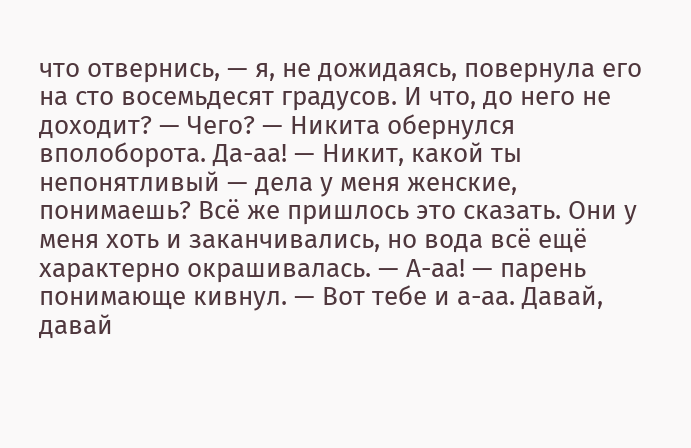что отвернись, — я, не дожидаясь, повернула его на сто восемьдесят градусов. И что, до него не доходит? — Чего? — Никита обернулся вполоборота. Да-аа! — Никит, какой ты непонятливый — дела у меня женские, понимаешь? Всё же пришлось это сказать. Они у меня хоть и заканчивались, но вода всё ещё характерно окрашивалась. — А-аа! — парень понимающе кивнул. — Вот тебе и а-аа. Давай, давай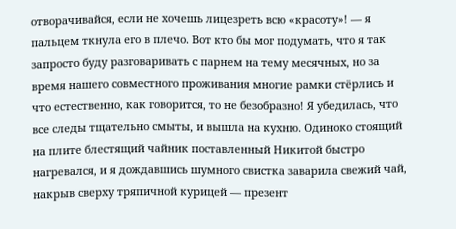отворачивайся, если не хочешь лицезреть всю «красоту»! — я пальцем ткнула его в плечо. Вот кто бы мог подумать, что я так запросто буду разговаривать с парнем на тему месячных, но за время нашего совместного проживания многие рамки стёрлись и что естественно, как говорится, то не безобразно! Я убедилась, что все следы тщательно смыты, и вышла на кухню. Одиноко стоящий на плите блестящий чайник поставленный Никитой быстро нагревался, и я дождавшись шумного свистка заварила свежий чай, накрыв сверху тряпичной курицей — презент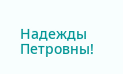Надежды Петровны!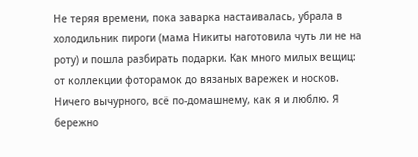Не теряя времени, пока заварка настаивалась, убрала в холодильник пироги (мама Никиты наготовила чуть ли не на роту) и пошла разбирать подарки. Как много милых вещиц: от коллекции фоторамок до вязаных варежек и носков. Ничего вычурного, всё по-домашнему, как я и люблю. Я бережно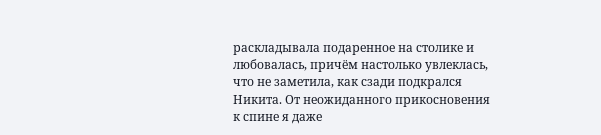раскладывала подаренное на столике и любовалась, причём настолько увлеклась, что не заметила, как сзади подкрался Никита. От неожиданного прикосновения к спине я даже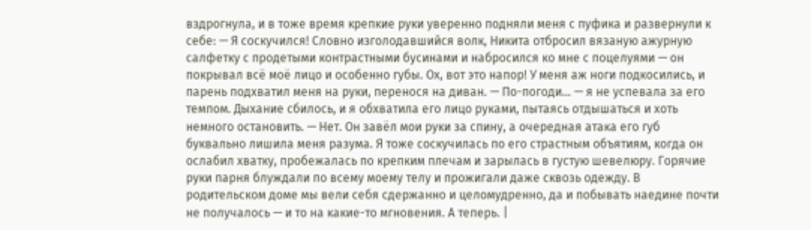вздрогнула, и в тоже время крепкие руки уверенно подняли меня с пуфика и развернули к себе: — Я соскучился! Словно изголодавшийся волк, Никита отбросил вязаную ажурную салфетку с продетыми контрастными бусинами и набросился ко мне с поцелуями — он покрывал всё моё лицо и особенно губы. Ох, вот это напор! У меня аж ноги подкосились, и парень подхватил меня на руки, перенося на диван. — По-погоди… — я не успевала за его темпом. Дыхание сбилось, и я обхватила его лицо руками, пытаясь отдышаться и хоть немного остановить. — Нет. Он завёл мои руки за спину, а очередная атака его губ буквально лишила меня разума. Я тоже соскучилась по его страстным объятиям, когда он ослабил хватку, пробежалась по крепким плечам и зарылась в густую шевелюру. Горячие руки парня блуждали по всему моему телу и прожигали даже сквозь одежду. В родительском доме мы вели себя сдержанно и целомудренно, да и побывать наедине почти не получалось — и то на какие-то мгновения. А теперь. |